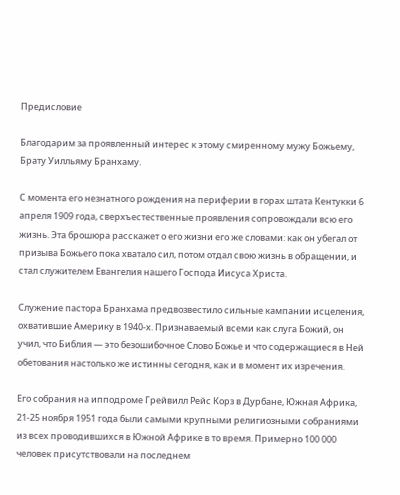Предисловие

Благодарим за проявленный интерес к этому смиренному мужу Божьему, Брату Уилльяму Бранхаму.

С момента его незнатного рождения на периферии в горах штата Кентукки 6 апреля 1909 года, сверхъестественные проявления сопровождали всю его жизнь. Эта брошюра расскажет о его жизни его же словами: как он убегал от призыва Божьего пока хватало сил, потом отдал свою жизнь в обращении, и стал служителем Евангелия нашего Господа Иисуса Христа.

Служение пастора Бранхама предвозвестило сильные кампании исцеления, охватившие Америку в 1940-х. Признаваемый всеми как слуга Божий, он учил, что Библия — это безошибочное Слово Божье и что содержащиеся в Ней обетования настолько же истинны сегодня, как и в момент их изречения.

Его собрания на ипподроме Грейвилл Рейс Корз в Дурбане, Южная Африка, 21-25 ноября 1951 года были самыми крупными религиозными собраниями из всех проводившихся в Южной Африке в то время. Примерно 100 000 человек присутствовали на последнем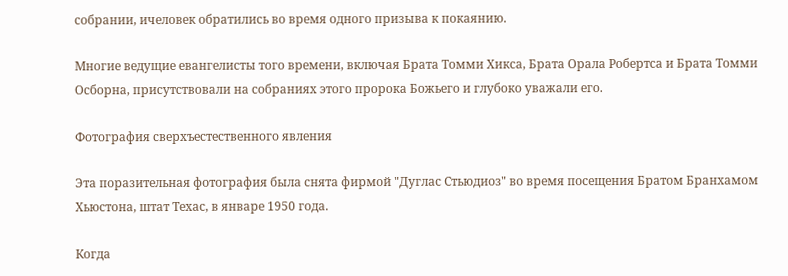собрании, ичеловек обратились во время одного призыва к покаянию.

Многие ведущие евангелисты того времени, включая Брата Томми Хикса, Брата Орала Робертса и Брата Томми Осборна, присутствовали на собраниях этого пророка Божьего и глубоко уважали его.

Фотография сверхъестественного явления

Эта поразительная фотография была снята фирмой "Дуглас Стьюдиоз" во время посещения Братом Бранхамом Хьюстона, штат Техас, в январе 1950 года.

Когда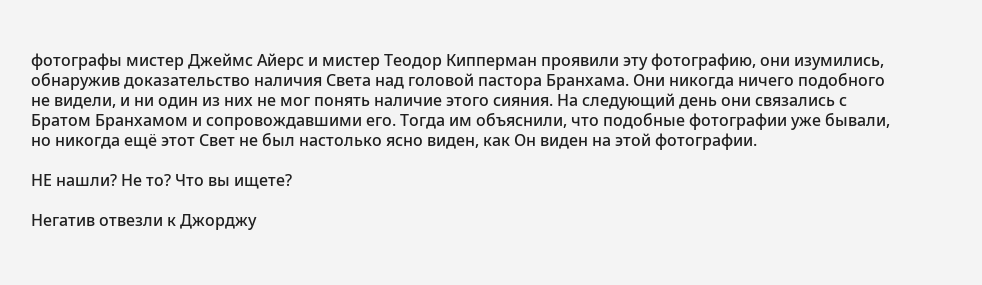фотографы мистер Джеймс Айерс и мистер Теодор Кипперман проявили эту фотографию, они изумились, обнаружив доказательство наличия Света над головой пастора Бранхама. Они никогда ничего подобного не видели, и ни один из них не мог понять наличие этого сияния. На следующий день они связались с Братом Бранхамом и сопровождавшими его. Тогда им объяснили, что подобные фотографии уже бывали, но никогда ещё этот Свет не был настолько ясно виден, как Он виден на этой фотографии.

НЕ нашли? Не то? Что вы ищете?

Негатив отвезли к Джорджу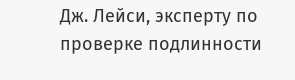Дж. Лейси, эксперту по проверке подлинности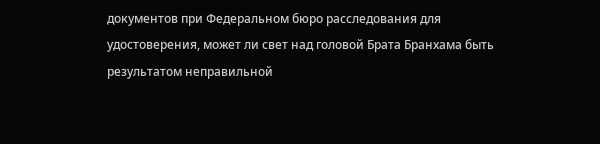документов при Федеральном бюро расследования для удостоверения, может ли свет над головой Брата Бранхама быть результатом неправильной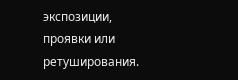экспозиции, проявки или ретуширования.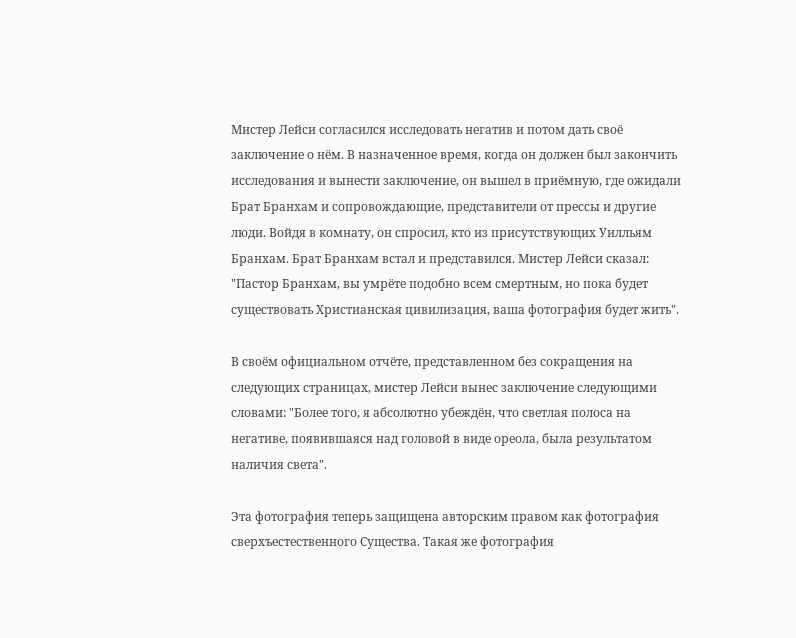Мистер Лейси согласился исследовать негатив и потом дать своё заключение о нём. В назначенное время, когда он должен был закончить исследования и вынести заключение, он вышел в приёмную, где ожидали Брат Бранхам и сопровождающие, представители от прессы и другие люди. Войдя в комнату, он спросил, кто из присутствующих Уилльям Бранхам. Брат Бранхам встал и представился. Мистер Лейси сказал: "Пастор Бранхам, вы умрёте подобно всем смертным, но пока будет существовать Христианская цивилизация, ваша фотография будет жить".

В своём официальном отчёте, представленном без сокращения на следующих страницах, мистер Лейси вынес заключение следующими словами: "Более того, я абсолютно убеждён, что светлая полоса на негативе, появившаяся над головой в виде ореола, была результатом наличия света".

Эта фотография теперь защищена авторским правом как фотография сверхъестественного Существа. Такая же фотография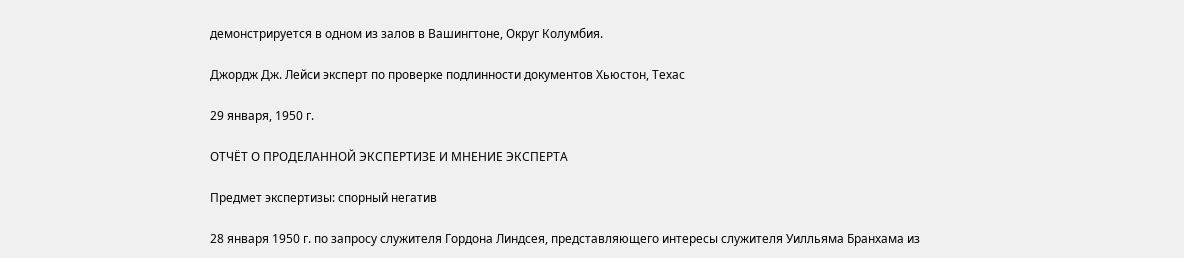демонстрируется в одном из залов в Вашингтоне, Округ Колумбия.

Джордж Дж. Лейси эксперт по проверке подлинности документов Хьюстон, Техас

29 января, 1950 г.

ОТЧЁТ О ПРОДЕЛАННОЙ ЭКСПЕРТИЗЕ И МНЕНИЕ ЭКСПЕРТА

Предмет экспертизы: спорный негатив

28 января 1950 г. по запросу служителя Гордона Линдсея, представляющего интересы служителя Уилльяма Бранхама из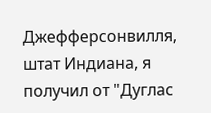Джефферсонвилля, штат Индиана, я получил от "Дуглас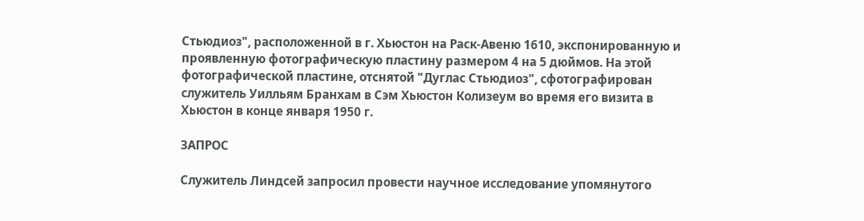Стьюдиоз", расположенной в г. Хьюстон на Раск-Авеню 1610, экспонированную и проявленную фотографическую пластину размером 4 на 5 дюймов. На этой фотографической пластине, отснятой "Дуглас Стьюдиоз", сфотографирован служитель Уилльям Бранхам в Сэм Хьюстон Колизеум во время его визита в Хьюстон в конце января 1950 г.

ЗАПРОС

Служитель Линдсей запросил провести научное исследование упомянутого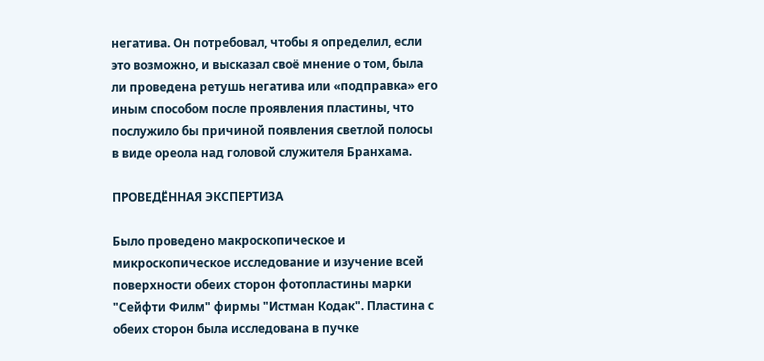негатива. Он потребовал, чтобы я определил, если это возможно, и высказал своё мнение о том, была ли проведена ретушь негатива или «подправка» его иным способом после проявления пластины, что послужило бы причиной появления светлой полосы в виде ореола над головой служителя Бранхама.

ПРОВЕДЁННАЯ ЭКСПЕРТИЗА

Было проведено макроскопическое и микроскопическое исследование и изучение всей поверхности обеих сторон фотопластины марки "Сейфти Филм" фирмы "Истман Кодак". Пластина с обеих сторон была исследована в пучке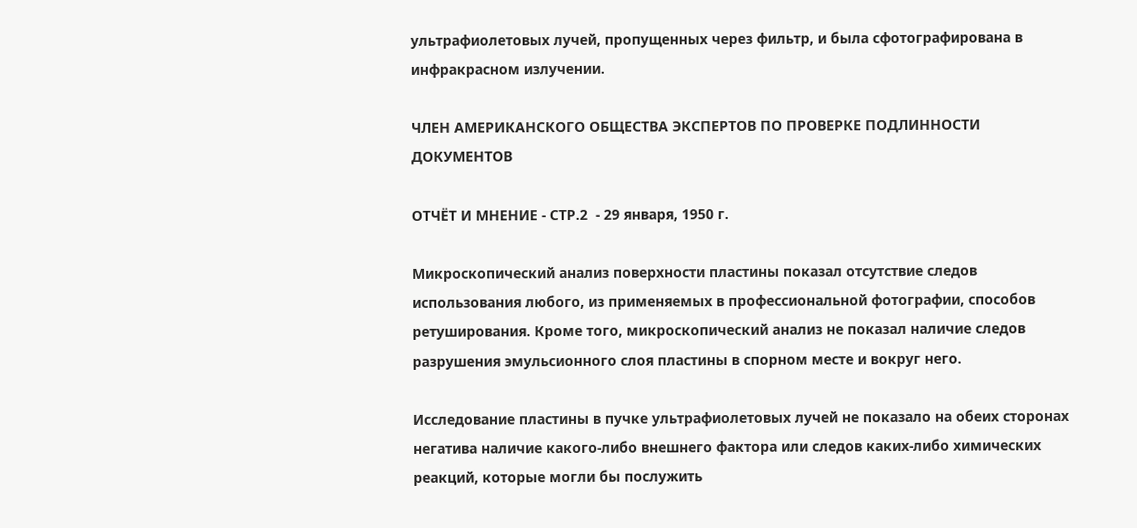ультрафиолетовых лучей, пропущенных через фильтр, и была сфотографирована в инфракрасном излучении.

ЧЛЕН АМЕРИКАНСКОГО ОБЩЕСТВА ЭКСПЕРТОВ ПО ПРОВЕРКЕ ПОДЛИННОСТИ ДОКУМЕНТОВ

ОТЧЁТ И МНЕНИЕ - СТР.2  - 29 января, 1950 г.

Микроскопический анализ поверхности пластины показал отсутствие следов использования любого, из применяемых в профессиональной фотографии, способов ретуширования. Кроме того, микроскопический анализ не показал наличие следов разрушения эмульсионного слоя пластины в спорном месте и вокруг него.

Исследование пластины в пучке ультрафиолетовых лучей не показало на обеих сторонах негатива наличие какого-либо внешнего фактора или следов каких-либо химических реакций, которые могли бы послужить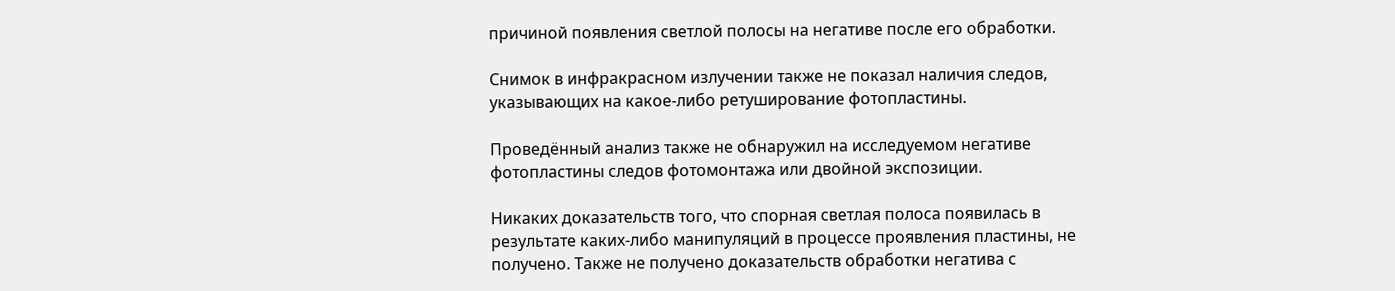причиной появления светлой полосы на негативе после его обработки.

Снимок в инфракрасном излучении также не показал наличия следов, указывающих на какое-либо ретуширование фотопластины.

Проведённый анализ также не обнаружил на исследуемом негативе фотопластины следов фотомонтажа или двойной экспозиции.

Никаких доказательств того, что спорная светлая полоса появилась в результате каких-либо манипуляций в процессе проявления пластины, не получено. Также не получено доказательств обработки негатива с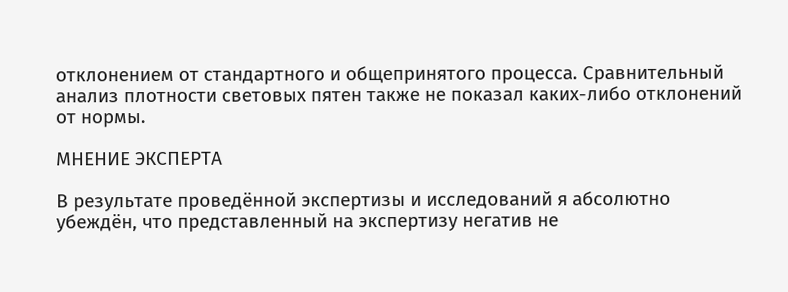отклонением от стандартного и общепринятого процесса. Сравнительный анализ плотности световых пятен также не показал каких-либо отклонений от нормы.

МНЕНИЕ ЭКСПЕРТА

В результате проведённой экспертизы и исследований я абсолютно убеждён, что представленный на экспертизу негатив не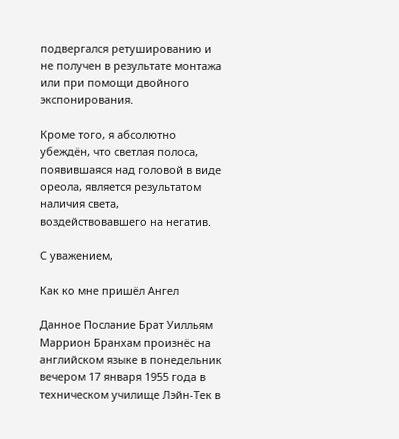подвергался ретушированию и не получен в результате монтажа или при помощи двойного экспонирования.

Кроме того, я абсолютно убеждён, что светлая полоса, появившаяся над головой в виде ореола, является результатом наличия света, воздействовавшего на негатив.

С уважением,

Как ко мне пришёл Ангел

Данное Послание Брат Уилльям Маррион Бранхам произнёс на английском языке в понедельник вечером 17 января 1955 года в техническом училище Лэйн-Тек в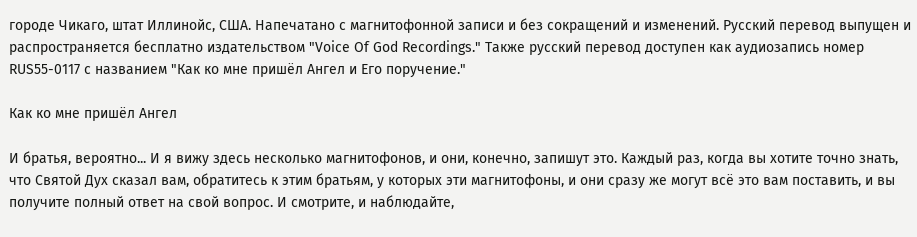городе Чикаго, штат Иллинойс, США. Напечатано с магнитофонной записи и без сокращений и изменений. Русский перевод выпущен и распространяется бесплатно издательством "Voice Of God Recordings." Также русский перевод доступен как аудиозапись номер RUS55-0117 с названием "Как ко мне пришёл Ангел и Его поручение."

Как ко мне пришёл Ангел

И братья, вероятно... И я вижу здесь несколько магнитофонов, и они, конечно, запишут это. Каждый раз, когда вы хотите точно знать, что Святой Дух сказал вам, обратитесь к этим братьям, у которых эти магнитофоны, и они сразу же могут всё это вам поставить, и вы получите полный ответ на свой вопрос. И смотрите, и наблюдайте,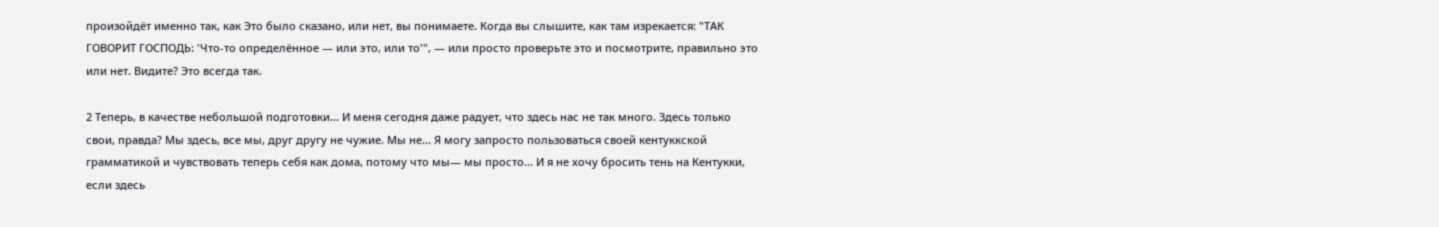произойдёт именно так, как Это было сказано, или нет, вы понимаете. Когда вы слышите, как там изрекается: "ТАК ГОВОРИТ ГОСПОДЬ: 'Что-то определённое — или это, или то'", — или просто проверьте это и посмотрите, правильно это или нет. Видите? Это всегда так.

2 Теперь, в качестве небольшой подготовки... И меня сегодня даже радует, что здесь нас не так много. Здесь только свои, правда? Мы здесь, все мы, друг другу не чужие. Мы не... Я могу запросто пользоваться своей кентуккской грамматикой и чувствовать теперь себя как дома, потому что мы— мы просто... И я не хочу бросить тень на Кентукки, если здесь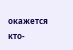окажется кто-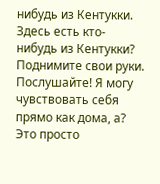нибудь из Кентукки. Здесь есть кто-нибудь из Кентукки? Поднимите свои руки. Послушайте! Я могу чувствовать себя прямо как дома, а? Это просто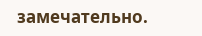замечательно.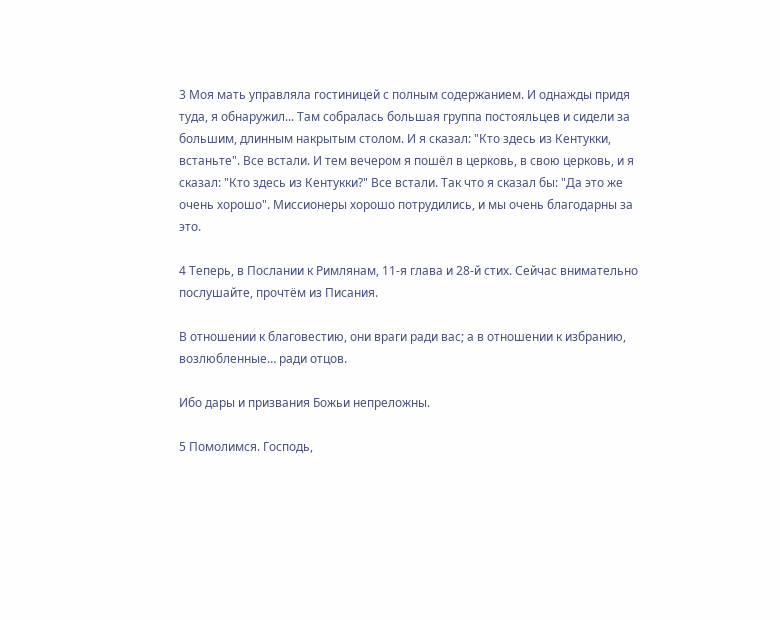3 Моя мать управляла гостиницей с полным содержанием. И однажды придя туда, я обнаружил... Там собралась большая группа постояльцев и сидели за большим, длинным накрытым столом. И я сказал: "Кто здесь из Кентукки, встаньте". Все встали. И тем вечером я пошёл в церковь, в свою церковь, и я сказал: "Кто здесь из Кентукки?" Все встали. Так что я сказал бы: "Да это же очень хорошо". Миссионеры хорошо потрудились, и мы очень благодарны за это.

4 Теперь, в Послании к Римлянам, 11-я глава и 28-й стих. Сейчас внимательно послушайте, прочтём из Писания.

В отношении к благовестию, они враги ради вас; а в отношении к избранию, возлюбленные… ради отцов.

Ибо дары и призвания Божьи непреложны.

5 Помолимся. Господь,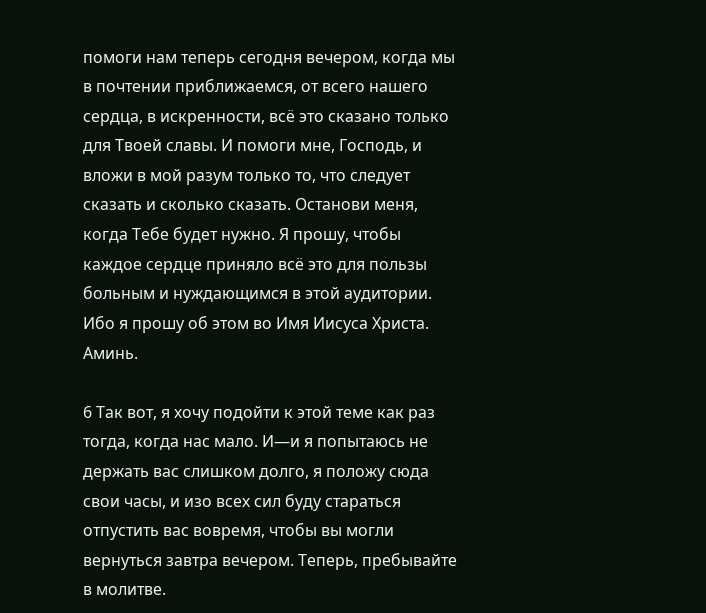помоги нам теперь сегодня вечером, когда мы в почтении приближаемся, от всего нашего сердца, в искренности, всё это сказано только для Твоей славы. И помоги мне, Господь, и вложи в мой разум только то, что следует сказать и сколько сказать. Останови меня, когда Тебе будет нужно. Я прошу, чтобы каждое сердце приняло всё это для пользы больным и нуждающимся в этой аудитории. Ибо я прошу об этом во Имя Иисуса Христа. Аминь.

6 Так вот, я хочу подойти к этой теме как раз тогда, когда нас мало. И—и я попытаюсь не держать вас слишком долго, я положу сюда свои часы, и изо всех сил буду стараться отпустить вас вовремя, чтобы вы могли вернуться завтра вечером. Теперь, пребывайте в молитве.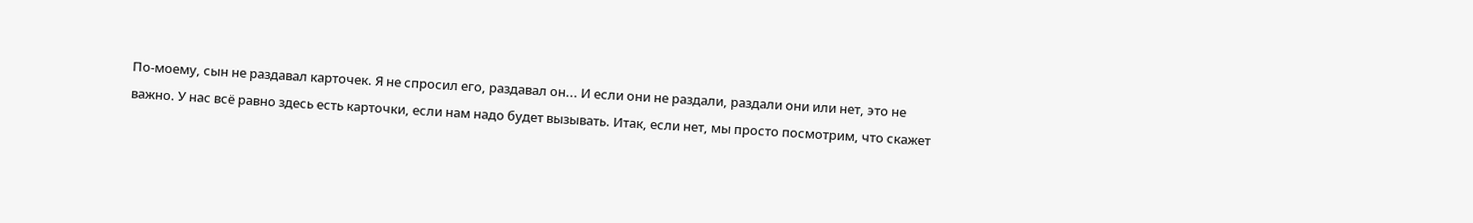По-моему, сын не раздавал карточек. Я не спросил его, раздавал он... И если они не раздали, раздали они или нет, это не важно. У нас всё равно здесь есть карточки, если нам надо будет вызывать. Итак, если нет, мы просто посмотрим, что скажет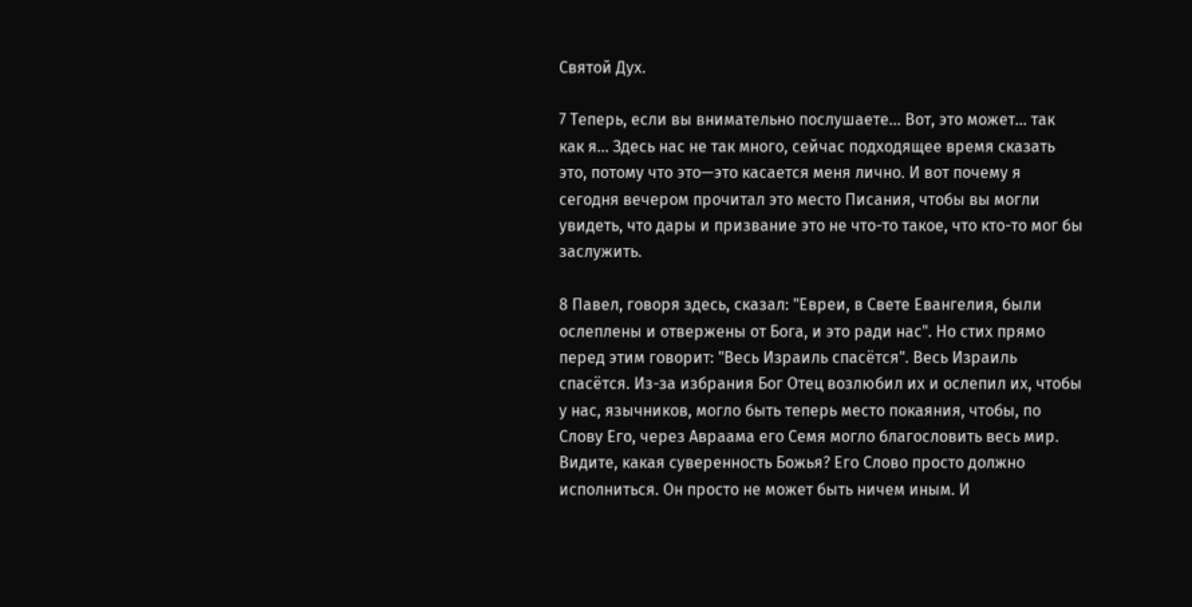Святой Дух.

7 Теперь, если вы внимательно послушаете... Вот, это может... так как я... Здесь нас не так много, сейчас подходящее время сказать это, потому что это—это касается меня лично. И вот почему я сегодня вечером прочитал это место Писания, чтобы вы могли увидеть, что дары и призвание это не что-то такое, что кто-то мог бы заслужить.

8 Павел, говоря здесь, сказал: "Евреи, в Свете Евангелия, были ослеплены и отвержены от Бога, и это ради нас". Но стих прямо перед этим говорит: "Весь Израиль спасётся". Весь Израиль спасётся. Из-за избрания Бог Отец возлюбил их и ослепил их, чтобы у нас, язычников, могло быть теперь место покаяния, чтобы, по Слову Его, через Авраама его Семя могло благословить весь мир. Видите, какая суверенность Божья? Его Слово просто должно исполниться. Он просто не может быть ничем иным. И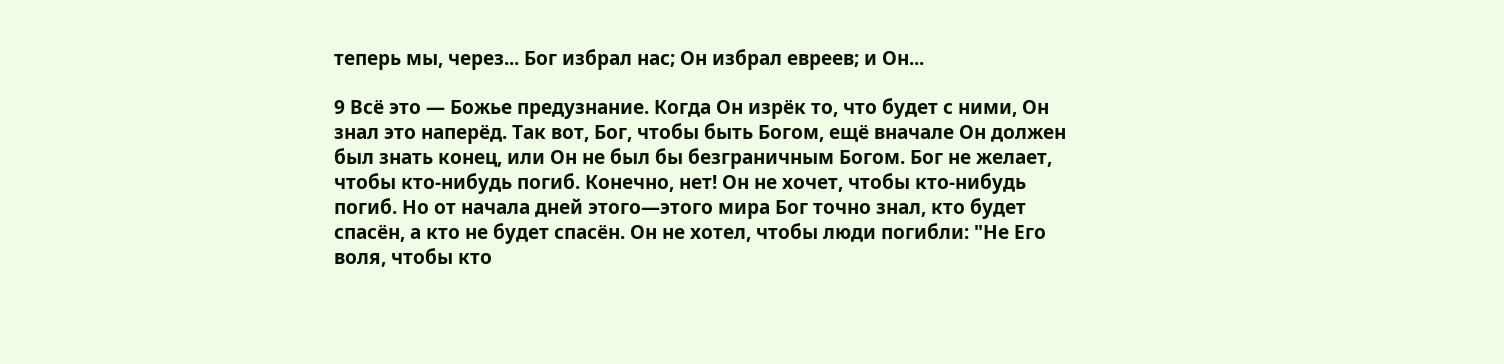теперь мы, через... Бог избрал нас; Он избрал евреев; и Он...

9 Всё это — Божье предузнание. Когда Он изрёк то, что будет с ними, Он знал это наперёд. Так вот, Бог, чтобы быть Богом, ещё вначале Он должен был знать конец, или Он не был бы безграничным Богом. Бог не желает, чтобы кто-нибудь погиб. Конечно, нет! Он не хочет, чтобы кто-нибудь погиб. Но от начала дней этого—этого мира Бог точно знал, кто будет спасён, а кто не будет спасён. Он не хотел, чтобы люди погибли: "Не Его воля, чтобы кто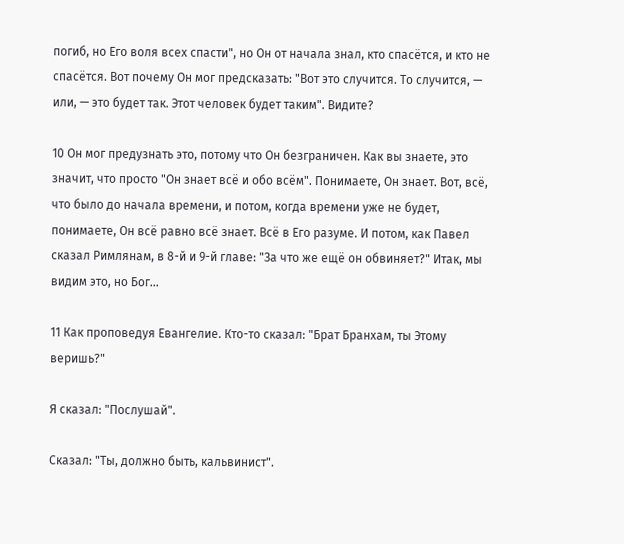погиб, но Его воля всех спасти", но Он от начала знал, кто спасётся, и кто не спасётся. Вот почему Он мог предсказать: "Вот это случится. То случится, — или, — это будет так. Этот человек будет таким". Видите?

10 Он мог предузнать это, потому что Он безграничен. Как вы знаете, это значит, что просто "Он знает всё и обо всём". Понимаете, Он знает. Вот, всё, что было до начала времени, и потом, когда времени уже не будет, понимаете, Он всё равно всё знает. Всё в Его разуме. И потом, как Павел сказал Римлянам, в 8-й и 9-й главе: "За что же ещё он обвиняет?" Итак, мы видим это, но Бог...

11 Как проповедуя Евангелие. Кто-то сказал: "Брат Бранхам, ты Этому веришь?"

Я сказал: "Послушай".

Сказал: "Ты, должно быть, кальвинист".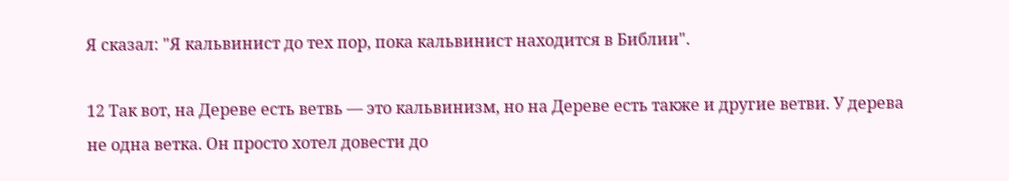Я сказал: "Я кальвинист до тех пор, пока кальвинист находится в Библии".

12 Так вот, на Дереве есть ветвь — это кальвинизм, но на Дереве есть также и другие ветви. У дерева не одна ветка. Он просто хотел довести до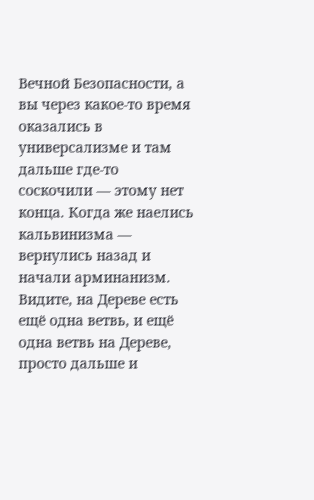Вечной Безопасности, а вы через какое-то время оказались в универсализме и там дальше где-то соскочили — этому нет конца. Когда же наелись кальвинизма — вернулись назад и начали арминанизм. Видите, на Дереве есть ещё одна ветвь, и ещё одна ветвь на Дереве, просто дальше и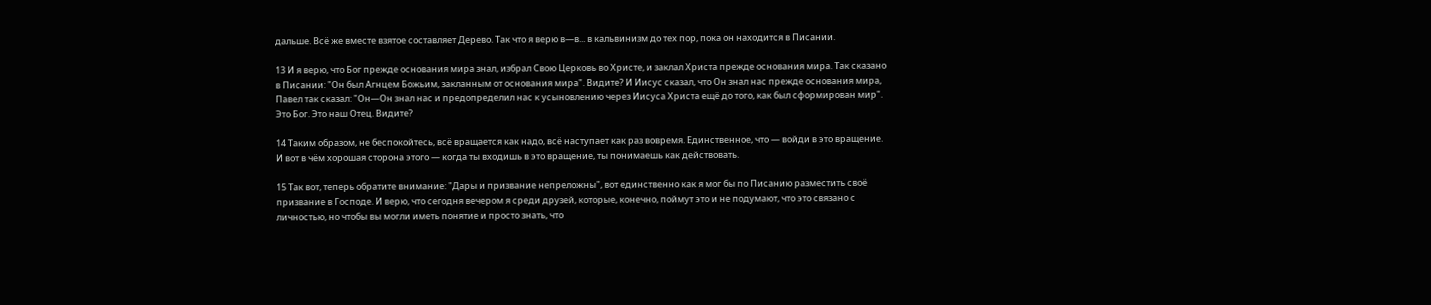дальше. Всё же вместе взятое составляет Дерево. Так что я верю в—в... в кальвинизм до тех пор, пока он находится в Писании.

13 И я верю, что Бог прежде основания мира знал, избрал Свою Церковь во Христе, и заклал Христа прежде основания мира. Так сказано в Писании: "Он был Агнцем Божьим, закланным от основания мира". Видите? И Иисус сказал, что Он знал нас прежде основания мира, Павел так сказал: "Он—Он знал нас и предопределил нас к усыновлению через Иисуса Христа ещё до того, как был сформирован мир". Это Бог. Это наш Отец. Видите?

14 Таким образом, не беспокойтесь, всё вращается как надо, всё наступает как раз вовремя. Единственное, что — войди в это вращение. И вот в чём хорошая сторона этого — когда ты входишь в это вращение, ты понимаешь как действовать.

15 Так вот, теперь обратите внимание: "Дары и призвание непреложны", вот единственно как я мог бы по Писанию разместить своё призвание в Господе. И верю, что сегодня вечером я среди друзей, которые, конечно, поймут это и не подумают, что это связано с личностью, но чтобы вы могли иметь понятие и просто знать, что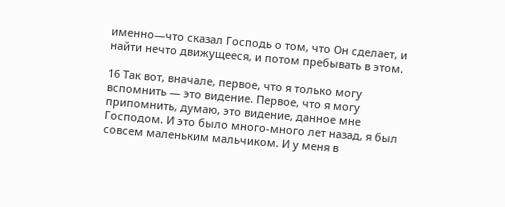именно—что сказал Господь о том, что Он сделает, и найти нечто движущееся, и потом пребывать в этом.

16 Так вот, вначале, первое, что я только могу вспомнить — это видение. Первое, что я могу припомнить, думаю, это видение, данное мне Господом. И это было много-много лет назад, я был совсем маленьким мальчиком. И у меня в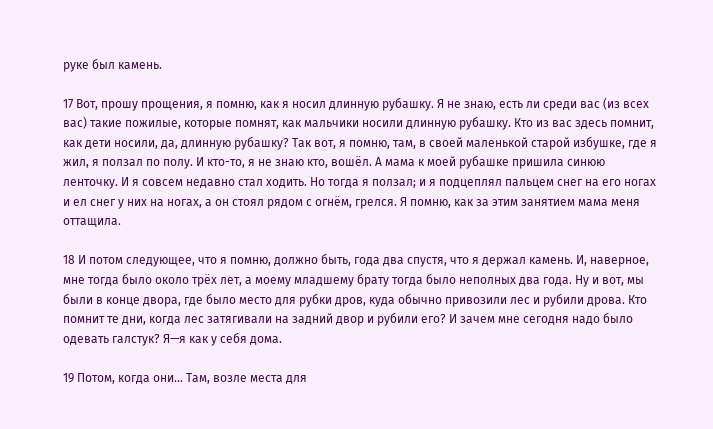руке был камень.

17 Вот, прошу прощения, я помню, как я носил длинную рубашку. Я не знаю, есть ли среди вас (из всех вас) такие пожилые, которые помнят, как мальчики носили длинную рубашку. Кто из вас здесь помнит, как дети носили, да, длинную рубашку? Так вот, я помню, там, в своей маленькой старой избушке, где я жил, я ползал по полу. И кто-то, я не знаю кто, вошёл. А мама к моей рубашке пришила синюю ленточку. И я совсем недавно стал ходить. Но тогда я ползал; и я подцеплял пальцем снег на его ногах и ел снег у них на ногах, а он стоял рядом с огнём, грелся. Я помню, как за этим занятием мама меня оттащила.

18 И потом следующее, что я помню, должно быть, года два спустя, что я держал камень. И, наверное, мне тогда было около трёх лет, а моему младшему брату тогда было неполных два года. Ну и вот, мы были в конце двора, где было место для рубки дров, куда обычно привозили лес и рубили дрова. Кто помнит те дни, когда лес затягивали на задний двор и рубили его? И зачем мне сегодня надо было одевать галстук? Я—я как у себя дома.

19 Потом, когда они... Там, возле места для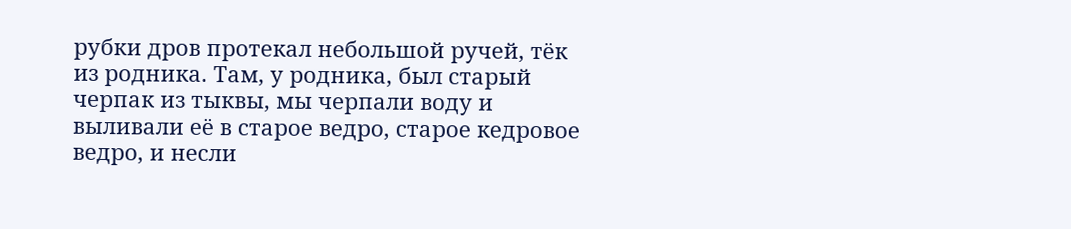рубки дров протекал небольшой ручей, тёк из родника. Там, у родника, был старый черпак из тыквы, мы черпали воду и выливали её в старое ведро, старое кедровое ведро, и несли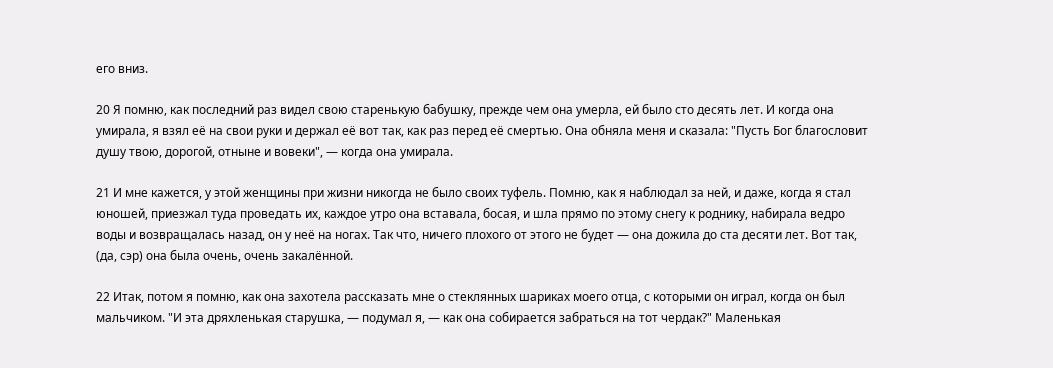его вниз.

20 Я помню, как последний раз видел свою старенькую бабушку, прежде чем она умерла, ей было сто десять лет. И когда она умирала, я взял её на свои руки и держал её вот так, как раз перед её смертью. Она обняла меня и сказала: "Пусть Бог благословит душу твою, дорогой, отныне и вовеки", — когда она умирала.

21 И мне кажется, у этой женщины при жизни никогда не было своих туфель. Помню, как я наблюдал за ней, и даже, когда я стал юношей, приезжал туда проведать их, каждое утро она вставала, босая, и шла прямо по этому снегу к роднику, набирала ведро воды и возвращалась назад, он у неё на ногах. Так что, ничего плохого от этого не будет — она дожила до ста десяти лет. Вот так, (да, сэр) она была очень, очень закалённой.

22 Итак, потом я помню, как она захотела рассказать мне о стеклянных шариках моего отца, с которыми он играл, когда он был мальчиком. "И эта дряхленькая старушка, — подумал я, — как она собирается забраться на тот чердак?" Маленькая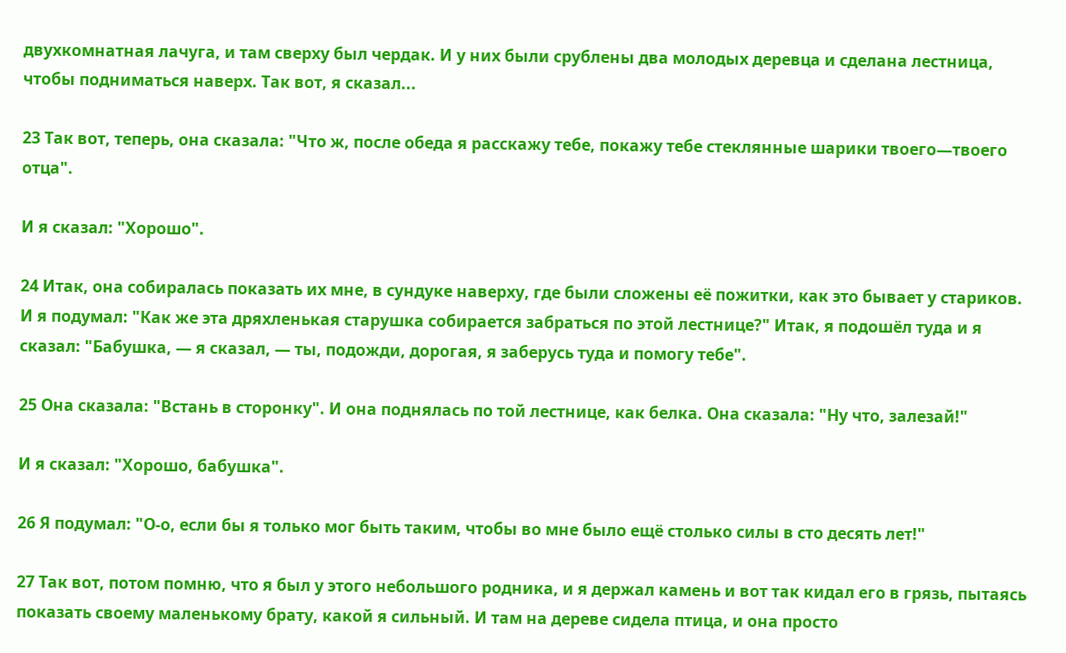двухкомнатная лачуга, и там сверху был чердак. И у них были срублены два молодых деревца и сделана лестница, чтобы подниматься наверх. Так вот, я сказал...

23 Так вот, теперь, она сказала: "Что ж, после обеда я расскажу тебе, покажу тебе стеклянные шарики твоего—твоего отца".

И я сказал: "Хорошо".

24 Итак, она собиралась показать их мне, в сундуке наверху, где были сложены её пожитки, как это бывает у стариков. И я подумал: "Как же эта дряхленькая старушка собирается забраться по этой лестнице?" Итак, я подошёл туда и я сказал: "Бабушка, — я сказал, — ты, подожди, дорогая, я заберусь туда и помогу тебе".

25 Она сказала: "Встань в сторонку". И она поднялась по той лестнице, как белка. Она сказала: "Ну что, залезай!"

И я сказал: "Хорошо, бабушка".

26 Я подумал: "О-о, если бы я только мог быть таким, чтобы во мне было ещё столько силы в сто десять лет!"

27 Так вот, потом помню, что я был у этого небольшого родника, и я держал камень и вот так кидал его в грязь, пытаясь показать своему маленькому брату, какой я сильный. И там на дереве сидела птица, и она просто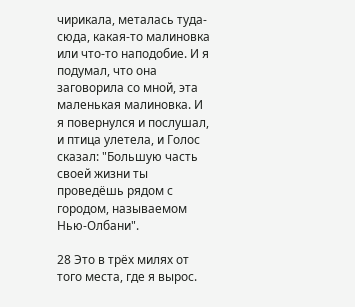чирикала, металась туда-сюда, какая-то малиновка или что-то наподобие. И я подумал, что она заговорила со мной, эта маленькая малиновка. И я повернулся и послушал, и птица улетела, и Голос сказал: "Большую часть своей жизни ты проведёшь рядом с городом, называемом Нью-Олбани".

28 Это в трёх милях от того места, где я вырос.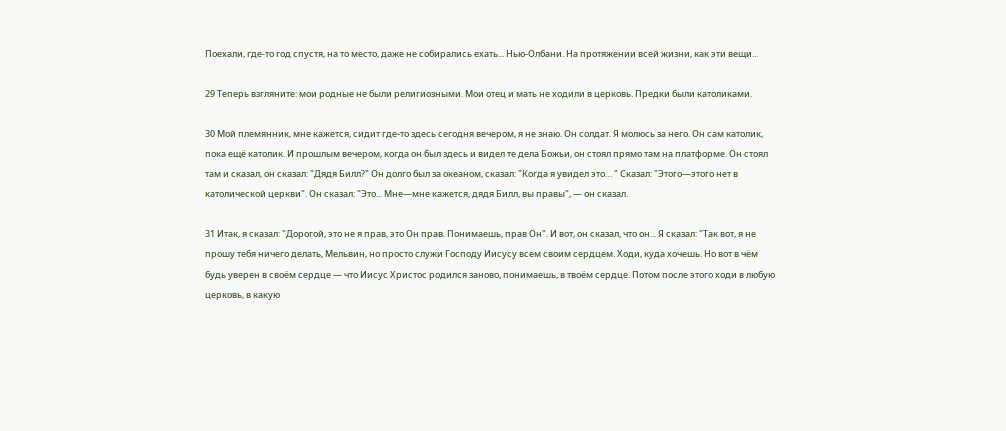Поехали, где-то год спустя, на то место, даже не собирались ехать... Нью-Олбани. На протяжении всей жизни, как эти вещи...

29 Теперь взгляните: мои родные не были религиозными. Мои отец и мать не ходили в церковь. Предки были католиками.

30 Мой племянник, мне кажется, сидит где-то здесь сегодня вечером, я не знаю. Он солдат. Я молюсь за него. Он сам католик, пока ещё католик. И прошлым вечером, когда он был здесь и видел те дела Божьи, он стоял прямо там на платформе. Он стоял там и сказал, он сказал: "Дядя Билл?" Он долго был за океаном, сказал: "Когда я увидел это… " Сказал: "Этого—этого нет в католической церкви". Он сказал: "Это... Мне—мне кажется, дядя Билл, вы правы", — он сказал.

31 Итак, я сказал: "Дорогой, это не я прав, это Он прав. Понимаешь, прав Он". И вот, он сказал, что он... Я сказал: "Так вот, я не прошу тебя ничего делать, Мельвин, но просто служи Господу Иисусу всем своим сердцем. Ходи, куда хочешь. Но вот в чём будь уверен в своём сердце — что Иисус Христос родился заново, понимаешь, в твоём сердце. Потом после этого ходи в любую церковь, в какую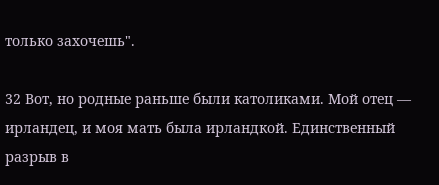только захочешь".

32 Вот, но родные раньше были католиками. Мой отец — ирландец, и моя мать была ирландкой. Единственный разрыв в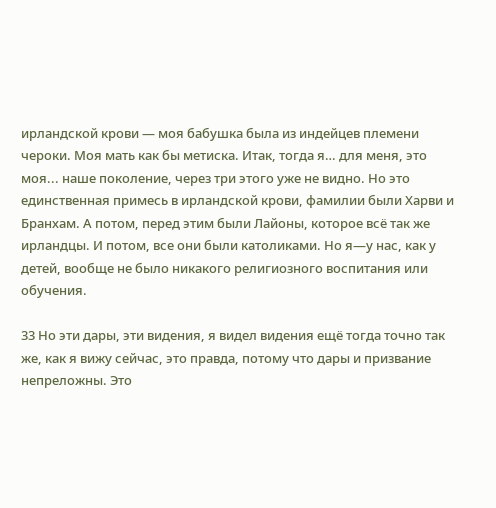ирландской крови — моя бабушка была из индейцев племени чероки. Моя мать как бы метиска. Итак, тогда я… для меня, это моя... наше поколение, через три этого уже не видно. Но это единственная примесь в ирландской крови, фамилии были Харви и Бранхам. А потом, перед этим были Лайоны, которое всё так же ирландцы. И потом, все они были католиками. Но я—у нас, как у детей, вообще не было никакого религиозного воспитания или обучения.

33 Но эти дары, эти видения, я видел видения ещё тогда точно так же, как я вижу сейчас, это правда, потому что дары и призвание непреложны. Это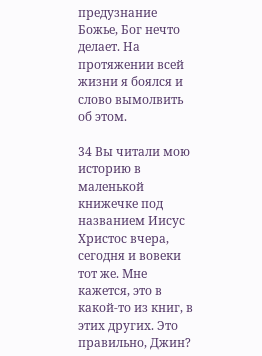предузнание Божье, Бог нечто делает. На протяжении всей жизни я боялся и слово вымолвить об этом.

34 Вы читали мою историю в маленькой книжечке под названием Иисус Христос вчера, сегодня и вовеки тот же. Мне кажется, это в какой-то из книг, в этих других. Это правильно, Джин?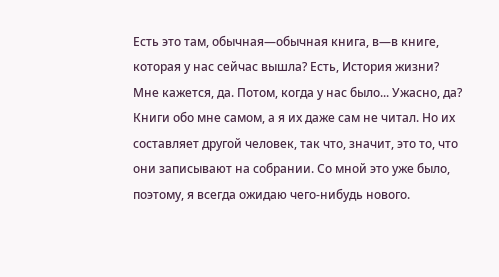Есть это там, обычная—обычная книга, в—в книге, которая у нас сейчас вышла? Есть, История жизни? Мне кажется, да. Потом, когда у нас было... Ужасно, да? Книги обо мне самом, а я их даже сам не читал. Но их составляет другой человек, так что, значит, это то, что они записывают на собрании. Со мной это уже было, поэтому, я всегда ожидаю чего-нибудь нового.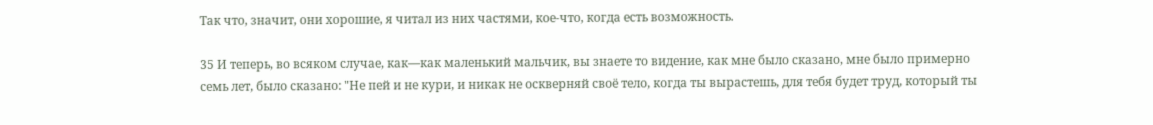Так что, значит, они хорошие, я читал из них частями, кое-что, когда есть возможность.

35 И теперь, во всяком случае, как—как маленький мальчик, вы знаете то видение, как мне было сказано, мне было примерно семь лет, было сказано: "Не пей и не кури, и никак не оскверняй своё тело, когда ты вырастешь, для тебя будет труд, который ты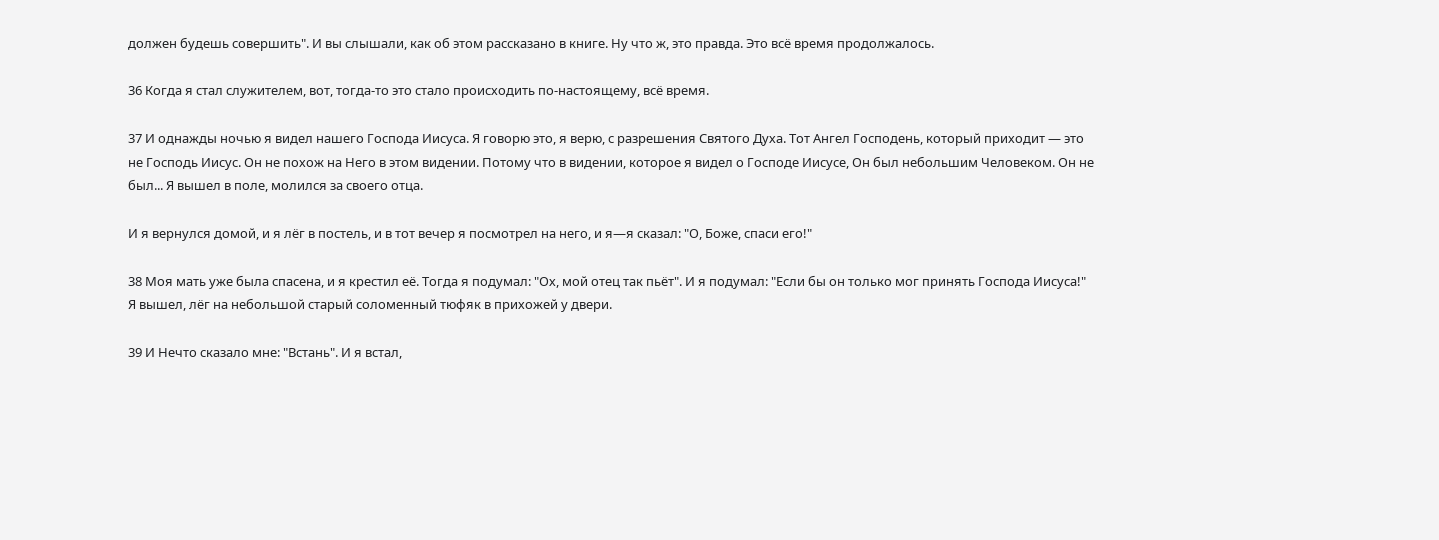должен будешь совершить". И вы слышали, как об этом рассказано в книге. Ну что ж, это правда. Это всё время продолжалось.

36 Когда я стал служителем, вот, тогда-то это стало происходить по-настоящему, всё время.

37 И однажды ночью я видел нашего Господа Иисуса. Я говорю это, я верю, с разрешения Святого Духа. Тот Ангел Господень, который приходит — это не Господь Иисус. Он не похож на Него в этом видении. Потому что в видении, которое я видел о Господе Иисусе, Он был небольшим Человеком. Он не был... Я вышел в поле, молился за своего отца.

И я вернулся домой, и я лёг в постель, и в тот вечер я посмотрел на него, и я—я сказал: "О, Боже, спаси его!"

38 Моя мать уже была спасена, и я крестил её. Тогда я подумал: "Ох, мой отец так пьёт". И я подумал: "Если бы он только мог принять Господа Иисуса!" Я вышел, лёг на небольшой старый соломенный тюфяк в прихожей у двери.

39 И Нечто сказало мне: "Встань". И я встал,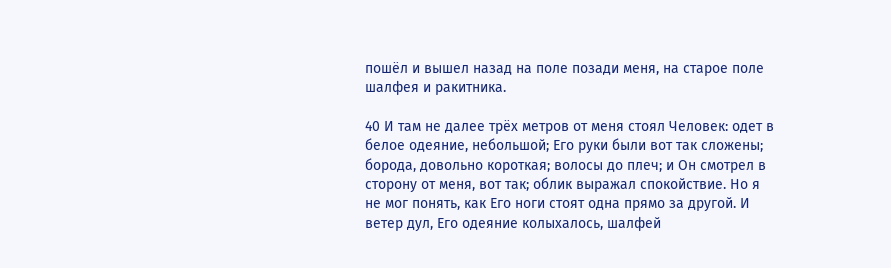пошёл и вышел назад на поле позади меня, на старое поле шалфея и ракитника.

40 И там не далее трёх метров от меня стоял Человек: одет в белое одеяние, небольшой; Его руки были вот так сложены; борода, довольно короткая; волосы до плеч; и Он смотрел в сторону от меня, вот так; облик выражал спокойствие. Но я не мог понять, как Его ноги стоят одна прямо за другой. И ветер дул, Его одеяние колыхалось, шалфей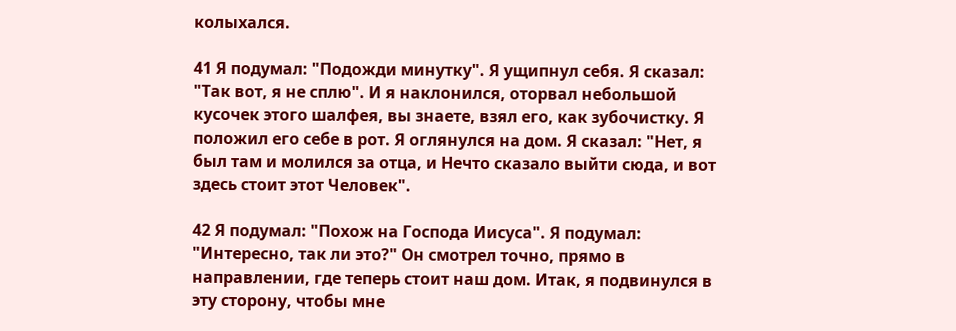колыхался.

41 Я подумал: "Подожди минутку". Я ущипнул себя. Я сказал: "Так вот, я не сплю". И я наклонился, оторвал небольшой кусочек этого шалфея, вы знаете, взял его, как зубочистку. Я положил его себе в рот. Я оглянулся на дом. Я сказал: "Нет, я был там и молился за отца, и Нечто сказало выйти сюда, и вот здесь стоит этот Человек".

42 Я подумал: "Похож на Господа Иисуса". Я подумал: "Интересно, так ли это?" Он смотрел точно, прямо в направлении, где теперь стоит наш дом. Итак, я подвинулся в эту сторону, чтобы мне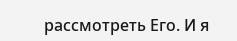рассмотреть Его. И я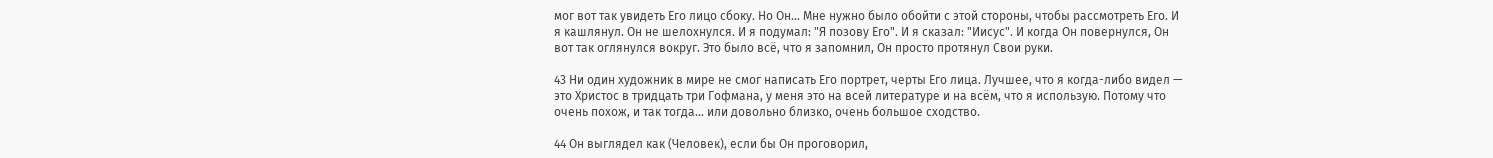мог вот так увидеть Его лицо сбоку. Но Он... Мне нужно было обойти с этой стороны, чтобы рассмотреть Его. И я кашлянул. Он не шелохнулся. И я подумал: "Я позову Его". И я сказал: "Иисус". И когда Он повернулся, Он вот так оглянулся вокруг. Это было всё, что я запомнил, Он просто протянул Свои руки.

43 Ни один художник в мире не смог написать Его портрет, черты Его лица. Лучшее, что я когда-либо видел — это Христос в тридцать три Гофмана, у меня это на всей литературе и на всём, что я использую. Потому что очень похож, и так тогда... или довольно близко, очень большое сходство.

44 Он выглядел как (Человек), если бы Он проговорил,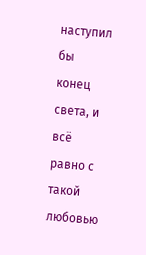наступил бы конец света, и всё равно с такой любовью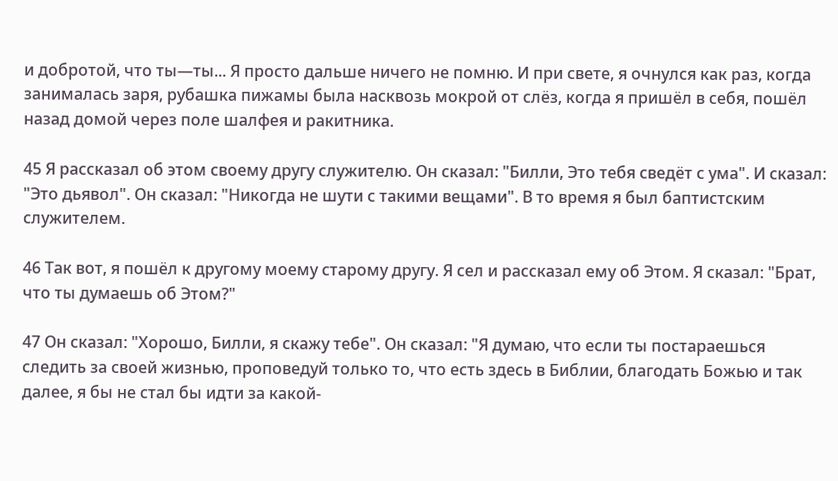и добротой, что ты—ты... Я просто дальше ничего не помню. И при свете, я очнулся как раз, когда занималась заря, рубашка пижамы была насквозь мокрой от слёз, когда я пришёл в себя, пошёл назад домой через поле шалфея и ракитника.

45 Я рассказал об этом своему другу служителю. Он сказал: "Билли, Это тебя сведёт с ума". И сказал: "Это дьявол". Он сказал: "Никогда не шути с такими вещами". В то время я был баптистским служителем.

46 Так вот, я пошёл к другому моему старому другу. Я сел и рассказал ему об Этом. Я сказал: "Брат, что ты думаешь об Этом?"

47 Он сказал: "Хорошо, Билли, я скажу тебе". Он сказал: "Я думаю, что если ты постараешься следить за своей жизнью, проповедуй только то, что есть здесь в Библии, благодать Божью и так далее, я бы не стал бы идти за какой-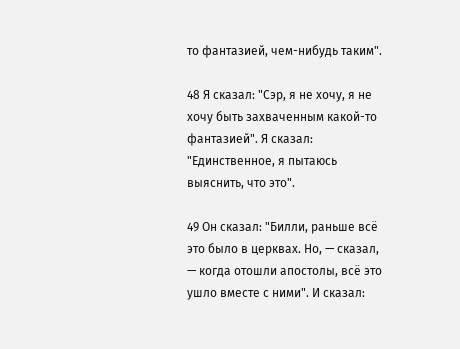то фантазией, чем-нибудь таким".

48 Я сказал: "Сэр, я не хочу, я не хочу быть захваченным какой-то фантазией". Я сказал: "Единственное, я пытаюсь выяснить, что это".

49 Он сказал: "Билли, раньше всё это было в церквах. Но, — сказал, — когда отошли апостолы, всё это ушло вместе с ними". И сказал: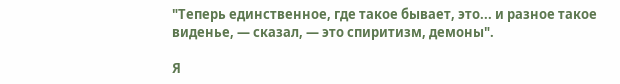"Теперь единственное, где такое бывает, это... и разное такое виденье, — сказал, — это спиритизм, демоны".

Я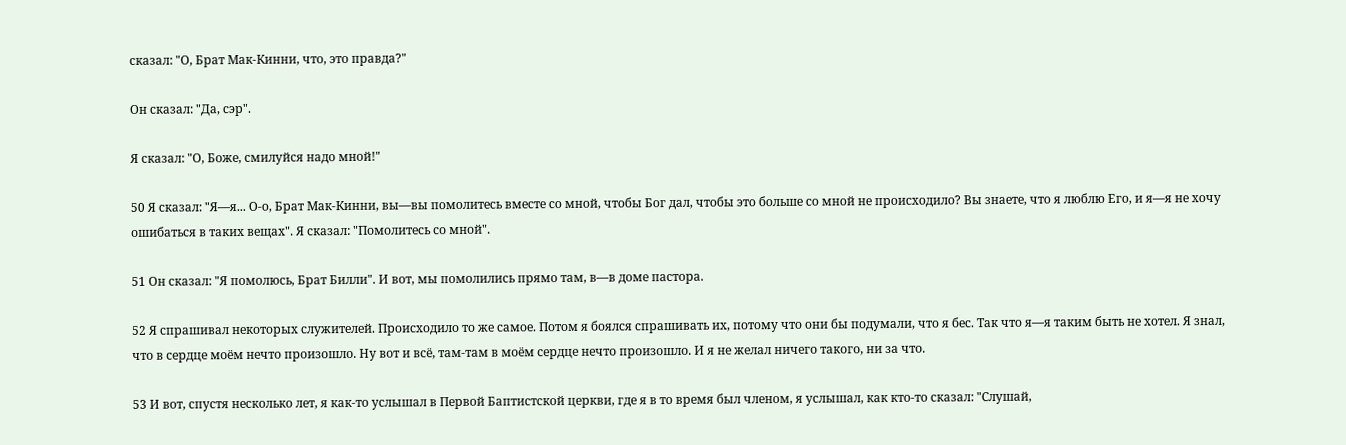сказал: "О, Брат Мак-Кинни, что, это правда?"

Он сказал: "Да, сэр".

Я сказал: "О, Боже, смилуйся надо мной!"

50 Я сказал: "Я—я... О-о, Брат Мак-Кинни, вы—вы помолитесь вместе со мной, чтобы Бог дал, чтобы это больше со мной не происходило? Вы знаете, что я люблю Его, и я—я не хочу ошибаться в таких вещах". Я сказал: "Помолитесь со мной".

51 Он сказал: "Я помолюсь, Брат Билли". И вот, мы помолились прямо там, в—в доме пастора.

52 Я спрашивал некоторых служителей. Происходило то же самое. Потом я боялся спрашивать их, потому что они бы подумали, что я бес. Так что я—я таким быть не хотел. Я знал, что в сердце моём нечто произошло. Ну вот и всё, там-там в моём сердце нечто произошло. И я не желал ничего такого, ни за что.

53 И вот, спустя несколько лет, я как-то услышал в Первой Баптистской церкви, где я в то время был членом, я услышал, как кто-то сказал: "Слушай,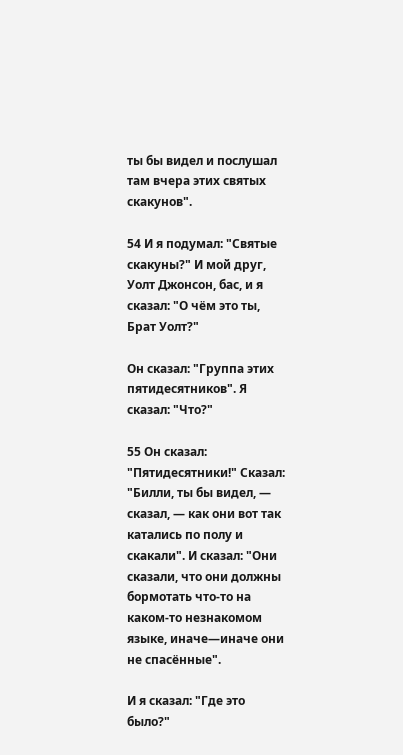ты бы видел и послушал там вчера этих святых скакунов".

54 И я подумал: "Святые скакуны?" И мой друг, Уолт Джонсон, бас, и я сказал: "О чём это ты, Брат Уолт?"

Он сказал: "Группа этих пятидесятников". Я сказал: "Что?"

55 Он сказал: "Пятидесятники!" Сказал: "Билли, ты бы видел, — сказал, — как они вот так катались по полу и скакали". И сказал: "Они сказали, что они должны бормотать что-то на каком-то незнакомом языке, иначе—иначе они не спасённые".

И я сказал: "Где это было?"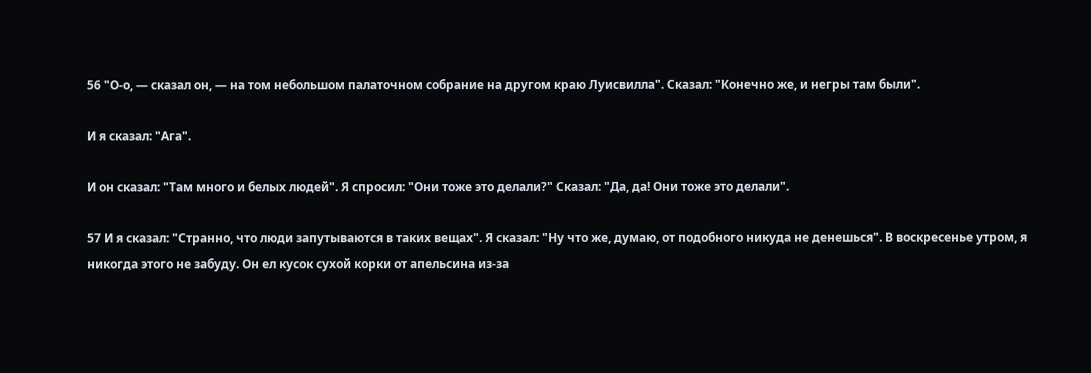56 "О-о, — сказал он, — на том небольшом палаточном собрание на другом краю Луисвилла". Сказал: "Конечно же, и негры там были".

И я сказал: "Ага".

И он сказал: "Там много и белых людей". Я спросил: "Они тоже это делали?" Сказал: "Да, да! Они тоже это делали".

57 И я сказал: "Странно, что люди запутываются в таких вещах". Я сказал: "Ну что же, думаю, от подобного никуда не денешься". В воскресенье утром, я никогда этого не забуду. Он ел кусок сухой корки от апельсина из-за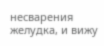несварения желудка, и вижу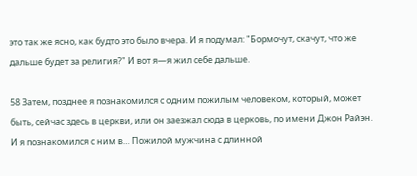это так же ясно, как будто это было вчера. И я подумал: "Бормочут, скачут, что же дальше будет за религия?" И вот я—я жил себе дальше.

58 Затем, позднее я познакомился с одним пожилым человеком, который, может быть, сейчас здесь в церкви, или он заезжал сюда в церковь, по имени Джон Райэн. И я познакомился с ним в… Пожилой мужчина с длинной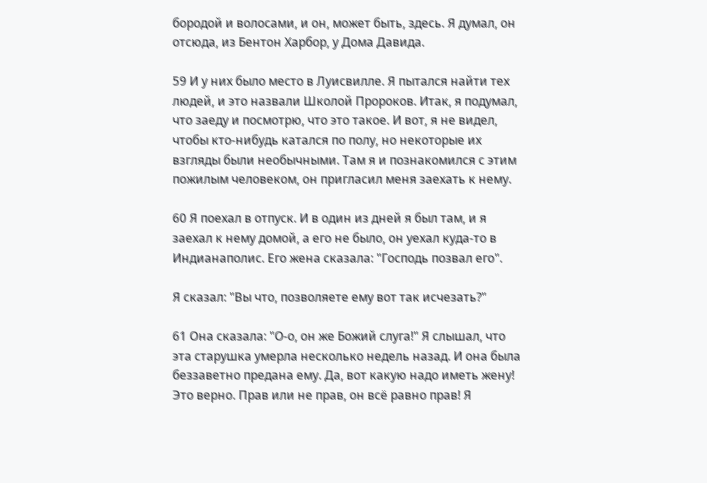бородой и волосами, и он, может быть, здесь. Я думал, он отсюда, из Бентон Харбор, у Дома Давида.

59 И у них было место в Луисвилле. Я пытался найти тех людей, и это назвали Школой Пророков. Итак, я подумал, что заеду и посмотрю, что это такое. И вот, я не видел, чтобы кто-нибудь катался по полу, но некоторые их взгляды были необычными. Там я и познакомился с этим пожилым человеком, он пригласил меня заехать к нему.

60 Я поехал в отпуск. И в один из дней я был там, и я заехал к нему домой, а его не было, он уехал куда-то в Индианаполис. Его жена сказала: "Господь позвал его".

Я сказал: "Вы что, позволяете ему вот так исчезать?"

61 Она сказала: "О-о, он же Божий слуга!" Я слышал, что эта старушка умерла несколько недель назад. И она была беззаветно предана ему. Да, вот какую надо иметь жену! Это верно. Прав или не прав, он всё равно прав! Я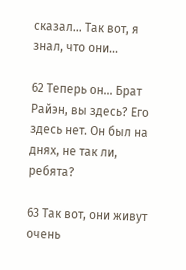сказал... Так вот, я знал, что они...

62 Теперь он... Брат Райэн, вы здесь? Его здесь нет. Он был на днях, не так ли, ребята?

63 Так вот, они живут очень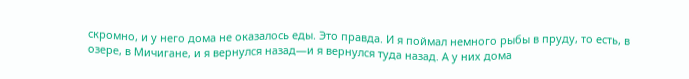скромно, и у него дома не оказалось еды. Это правда. И я поймал немного рыбы в пруду, то есть, в озере, в Мичигане, и я вернулся назад—и я вернулся туда назад. А у них дома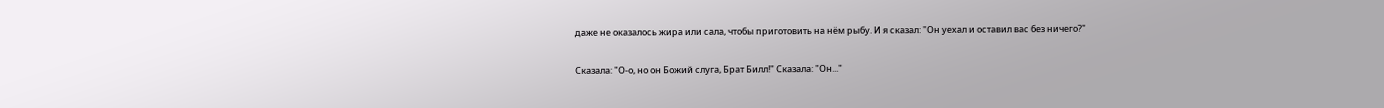даже не оказалось жира или сала, чтобы приготовить на нём рыбу. И я сказал: "Он уехал и оставил вас без ничего?"

Сказала: "О-о, но он Божий слуга, Брат Билл!" Сказала: "Он..."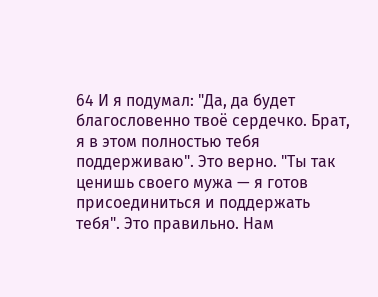64 И я подумал: "Да, да будет благословенно твоё сердечко. Брат, я в этом полностью тебя поддерживаю". Это верно. "Ты так ценишь своего мужа — я готов присоединиться и поддержать тебя". Это правильно. Нам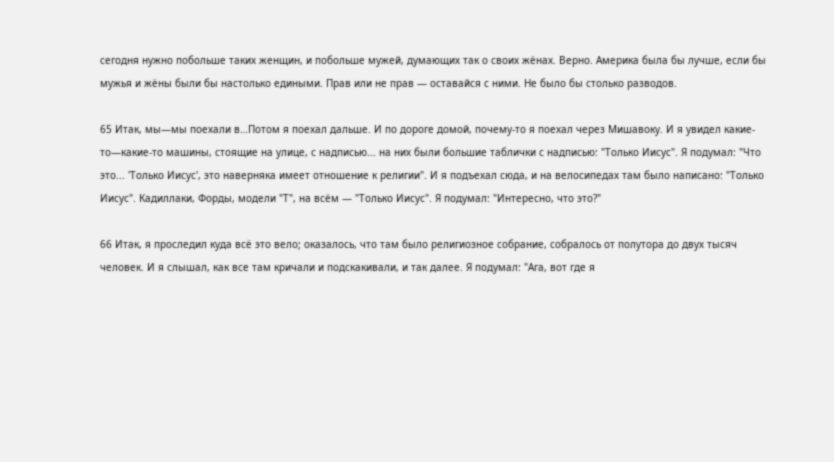сегодня нужно побольше таких женщин, и побольше мужей, думающих так о своих жёнах. Верно. Америка была бы лучше, если бы мужья и жёны были бы настолько едиными. Прав или не прав — оставайся с ними. Не было бы столько разводов.

65 Итак, мы—мы поехали в…Потом я поехал дальше. И по дороге домой, почему-то я поехал через Мишавоку. И я увидел какие-то—какие-то машины, стоящие на улице, с надписью... на них были большие таблички с надписью: "Только Иисус". Я подумал: "Что это... 'Только Иисус', это наверняка имеет отношение к религии". И я подъехал сюда, и на велосипедах там было написано: "Только Иисус". Кадиллаки, Форды, модели "Т", на всём — "Только Иисус". Я подумал: "Интересно, что это?"

66 Итак, я проследил куда всё это вело; оказалось, что там было религиозное собрание, собралось от полутора до двух тысяч человек. И я слышал, как все там кричали и подскакивали, и так далее. Я подумал: "Ага, вот где я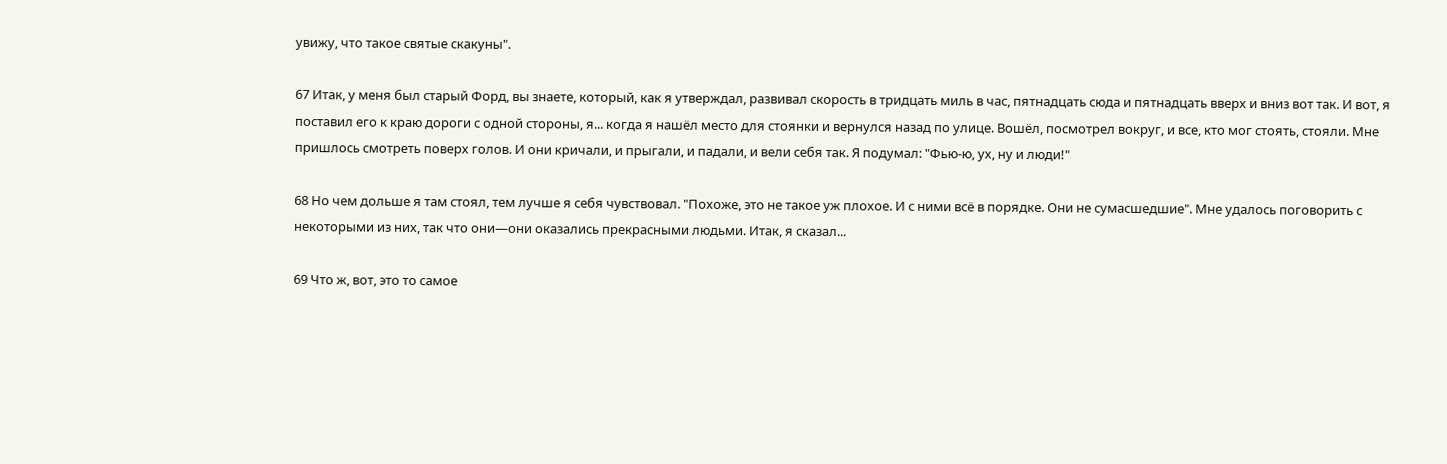увижу, что такое святые скакуны".

67 Итак, у меня был старый Форд, вы знаете, который, как я утверждал, развивал скорость в тридцать миль в час, пятнадцать сюда и пятнадцать вверх и вниз вот так. И вот, я поставил его к краю дороги с одной стороны, я... когда я нашёл место для стоянки и вернулся назад по улице. Вошёл, посмотрел вокруг, и все, кто мог стоять, стояли. Мне пришлось смотреть поверх голов. И они кричали, и прыгали, и падали, и вели себя так. Я подумал: "Фью-ю, ух, ну и люди!"

68 Но чем дольше я там стоял, тем лучше я себя чувствовал. "Похоже, это не такое уж плохое. И с ними всё в порядке. Они не сумасшедшие". Мне удалось поговорить с некоторыми из них, так что они—они оказались прекрасными людьми. Итак, я сказал...

69 Что ж, вот, это то самое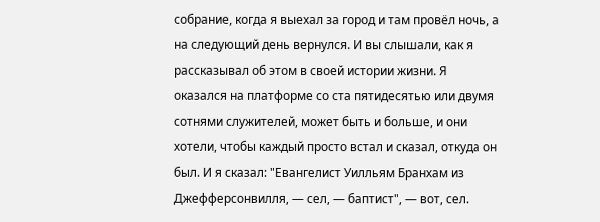собрание, когда я выехал за город и там провёл ночь, а на следующий день вернулся. И вы слышали, как я рассказывал об этом в своей истории жизни. Я оказался на платформе со ста пятидесятью или двумя сотнями служителей, может быть и больше, и они хотели, чтобы каждый просто встал и сказал, откуда он был. И я сказал: "Евангелист Уилльям Бранхам из Джефферсонвилля, — сел, — баптист", — вот, сел.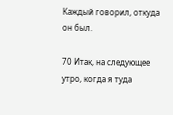Каждый говорил, откуда он был.

70 Итак, на следующее утро, когда я туда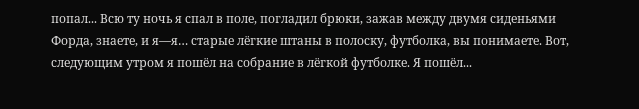попал... Всю ту ночь я спал в поле, погладил брюки, зажав между двумя сиденьями Форда, знаете, и я—я… старые лёгкие штаны в полоску, футболка, вы понимаете. Вот, следующим утром я пошёл на собрание в лёгкой футболке. Я пошёл...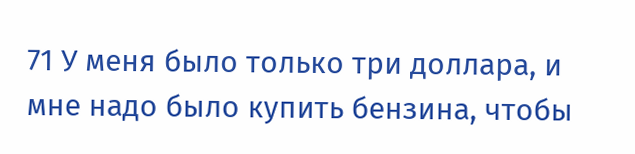71 У меня было только три доллара, и мне надо было купить бензина, чтобы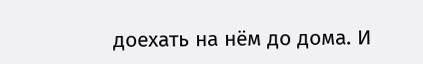доехать на нём до дома. И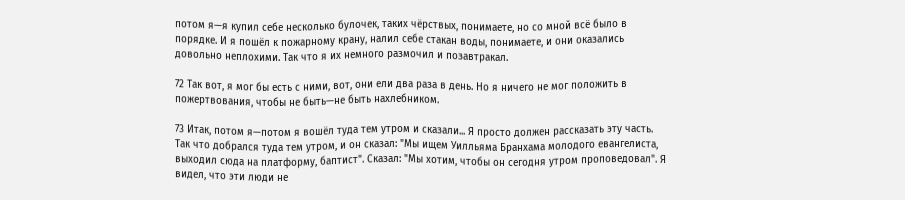потом я—я купил себе несколько булочек, таких чёрствых, понимаете, но со мной всё было в порядке. И я пошёл к пожарному крану, налил себе стакан воды, понимаете, и они оказались довольно неплохими. Так что я их немного размочил и позавтракал.

72 Так вот, я мог бы есть с ними, вот, они ели два раза в день. Но я ничего не мог положить в пожертвования, чтобы не быть—не быть нахлебником.

73 Итак, потом я—потом я вошёл туда тем утром и сказали... Я просто должен рассказать эту часть. Так что добрался туда тем утром, и он сказал: "Мы ищем Уилльяма Бранхама молодого евангелиста, выходил сюда на платформу, баптист". Сказал: "Мы хотим, чтобы он сегодня утром проповедовал". Я видел, что эти люди не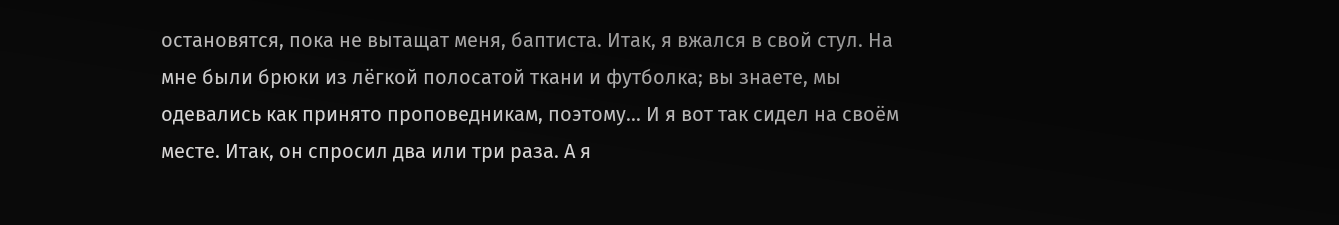остановятся, пока не вытащат меня, баптиста. Итак, я вжался в свой стул. На мне были брюки из лёгкой полосатой ткани и футболка; вы знаете, мы одевались как принято проповедникам, поэтому... И я вот так сидел на своём месте. Итак, он спросил два или три раза. А я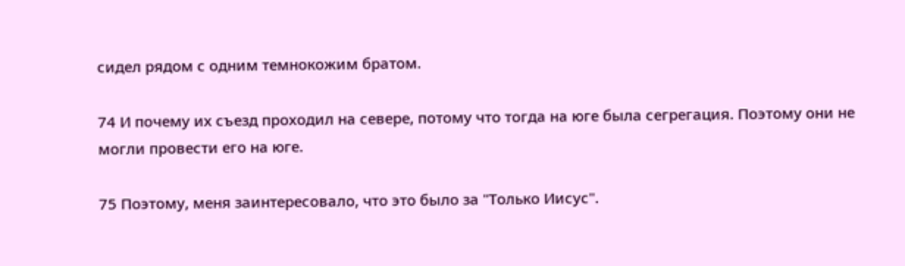сидел рядом с одним темнокожим братом.

74 И почему их съезд проходил на севере, потому что тогда на юге была сегрегация. Поэтому они не могли провести его на юге.

75 Поэтому, меня заинтересовало, что это было за "Только Иисус".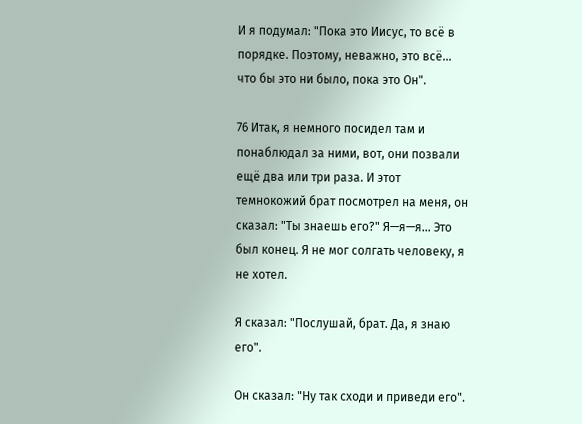И я подумал: "Пока это Иисус, то всё в порядке. Поэтому, неважно, это всё... что бы это ни было, пока это Он".

76 Итак, я немного посидел там и понаблюдал за ними, вот, они позвали ещё два или три раза. И этот темнокожий брат посмотрел на меня, он сказал: "Ты знаешь его?" Я—я—я… Это был конец. Я не мог солгать человеку, я не хотел.

Я сказал: "Послушай, брат. Да, я знаю его".

Он сказал: "Ну так сходи и приведи его".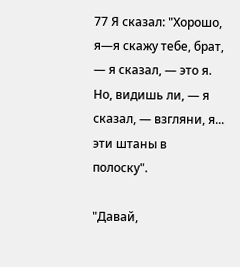77 Я сказал: "Хорошо, я—я скажу тебе, брат, — я сказал, — это я. Но, видишь ли, — я сказал, — взгляни, я... эти штаны в полоску".

"Давай,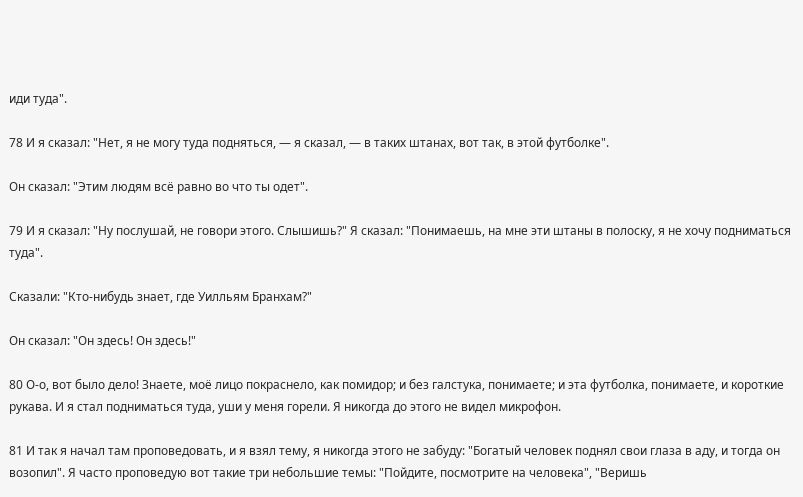иди туда".

78 И я сказал: "Нет, я не могу туда подняться, — я сказал, — в таких штанах, вот так, в этой футболке".

Он сказал: "Этим людям всё равно во что ты одет".

79 И я сказал: "Ну послушай, не говори этого. Слышишь?" Я сказал: "Понимаешь, на мне эти штаны в полоску, я не хочу подниматься туда".

Сказали: "Кто-нибудь знает, где Уилльям Бранхам?"

Он сказал: "Он здесь! Он здесь!"

80 О-о, вот было дело! Знаете, моё лицо покраснело, как помидор; и без галстука, понимаете; и эта футболка, понимаете, и короткие рукава. И я стал подниматься туда, уши у меня горели. Я никогда до этого не видел микрофон.

81 И так я начал там проповедовать, и я взял тему, я никогда этого не забуду: "Богатый человек поднял свои глаза в аду, и тогда он возопил". Я часто проповедую вот такие три небольшие темы: "Пойдите, посмотрите на человека", "Веришь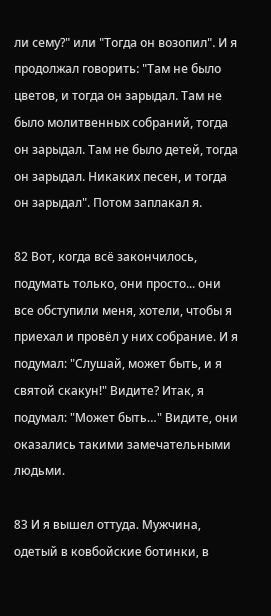ли сему?" или "Тогда он возопил". И я продолжал говорить: "Там не было цветов, и тогда он зарыдал. Там не было молитвенных собраний, тогда он зарыдал. Там не было детей, тогда он зарыдал. Никаких песен, и тогда он зарыдал". Потом заплакал я.

82 Вот, когда всё закончилось, подумать только, они просто... они все обступили меня, хотели, чтобы я приехал и провёл у них собрание. И я подумал: "Слушай, может быть, и я святой скакун!" Видите? Итак, я подумал: "Может быть…" Видите, они оказались такими замечательными людьми.

83 И я вышел оттуда. Мужчина, одетый в ковбойские ботинки, в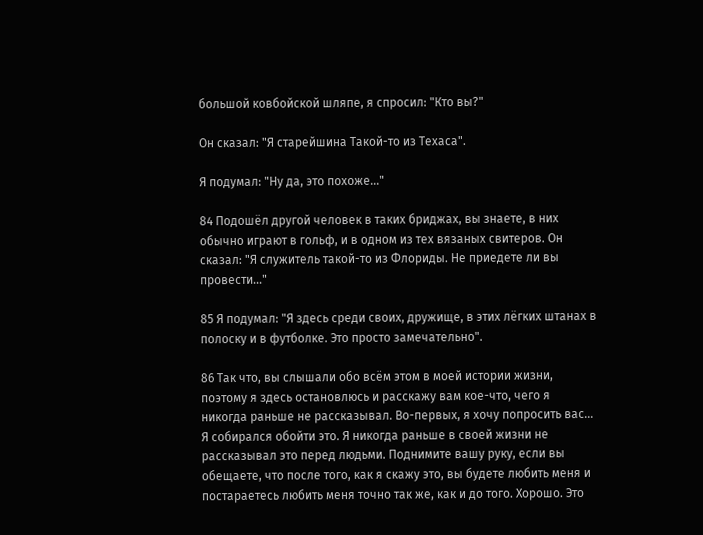большой ковбойской шляпе, я спросил: "Кто вы?"

Он сказал: "Я старейшина Такой-то из Техаса".

Я подумал: "Ну да, это похоже..."

84 Подошёл другой человек в таких бриджах, вы знаете, в них обычно играют в гольф, и в одном из тех вязаных свитеров. Он сказал: "Я служитель такой-то из Флориды. Не приедете ли вы провести..."

85 Я подумал: "Я здесь среди своих, дружище, в этих лёгких штанах в полоску и в футболке. Это просто замечательно".

86 Так что, вы слышали обо всём этом в моей истории жизни, поэтому я здесь остановлюсь и расскажу вам кое-что, чего я никогда раньше не рассказывал. Во-первых, я хочу попросить вас... Я собирался обойти это. Я никогда раньше в своей жизни не рассказывал это перед людьми. Поднимите вашу руку, если вы обещаете, что после того, как я скажу это, вы будете любить меня и постараетесь любить меня точно так же, как и до того. Хорошо. Это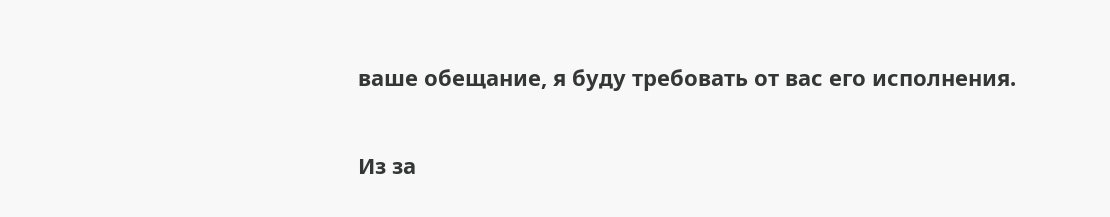ваше обещание, я буду требовать от вас его исполнения.

Из за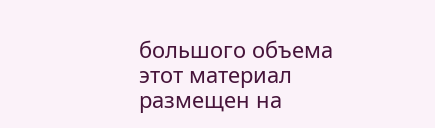большого объема этот материал размещен на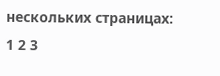нескольких страницах:
1 2 3